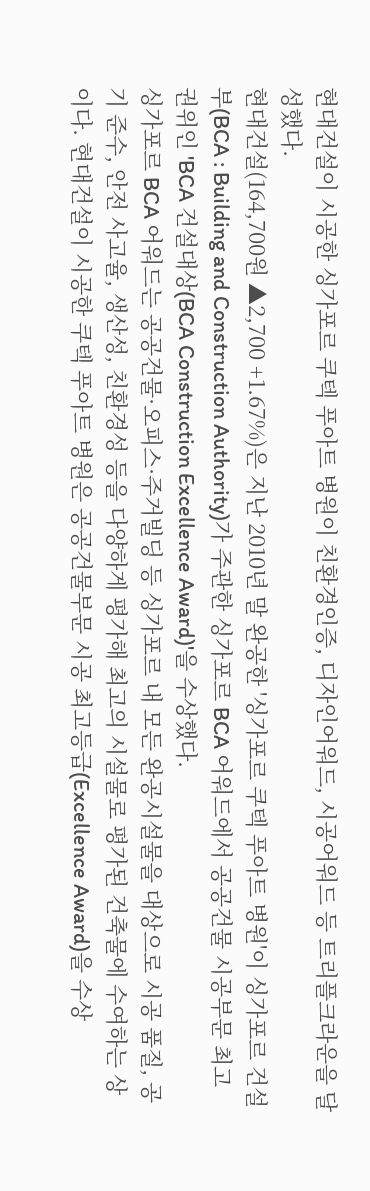현대건설이 시공한 싱가포르 쿠텍 푸아트 병원이 친환경인증, 디자인어워드, 시공어워드 등 트리플크라운을 달성했다.
현대건설(164,700원 ▲2,700 +1.67%)은 지난 2010년 말 완공한 '싱가포르 쿠텍 푸아트 병원'이 싱가포르 건설부(BCA : Building and Construction Authority)가 주관한 싱가포르 BCA 어워드에서 공공건물 시공부문 최고 권위인 'BCA 건설대상(BCA Construction Excellence Award)'을 수상했다.
싱가포르 BCA 어워드는 공공건물·오피스·주거빌딩 등 싱가포르 내 모든 완공시설물을 대상으로 시공 품질, 공기 준수, 안전 사고율, 생산성, 친환경성 등을 다양하게 평가해 최고의 시설물로 평가된 건축물에 수여하는 상이다. 현대건설이 시공한 쿠텍 푸아트 병원은 공공건물부문 시공 최고등급(Excellence Award)을 수상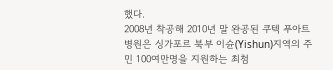했다.
2008년 착공해 2010년 말 완공된 쿠텍 푸아트 병원은 싱가포르 북부 이슌(Yishun)지역의 주민 100여만명을 지원하는 최첨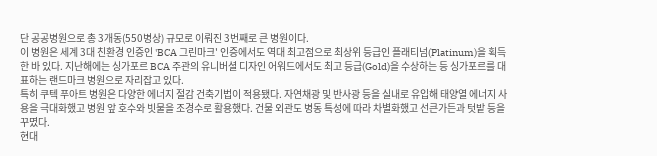단 공공병원으로 총 3개동(550병상) 규모로 이뤄진 3번째로 큰 병원이다.
이 병원은 세계 3대 친환경 인증인 'BCA 그린마크' 인증에서도 역대 최고점으로 최상위 등급인 플래티넘(Platinum)을 획득한 바 있다. 지난해에는 싱가포르 BCA 주관의 유니버셜 디자인 어워드에서도 최고 등급(Gold)을 수상하는 등 싱가포르를 대표하는 랜드마크 병원으로 자리잡고 있다.
특히 쿠텍 푸아트 병원은 다양한 에너지 절감 건축기법이 적용됐다. 자연채광 및 반사광 등을 실내로 유입해 태양열 에너지 사용을 극대화했고 병원 앞 호수와 빗물을 조경수로 활용했다. 건물 외관도 병동 특성에 따라 차별화했고 선큰가든과 텃밭 등을 꾸몄다.
현대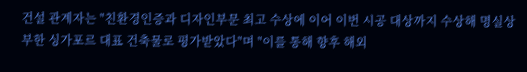건설 관계자는 "친환경인증과 디자인부문 최고 수상에 이어 이번 시공 대상까지 수상해 명실상부한 싱가포르 대표 건축물로 평가받았다"며 "이를 통해 향후 해외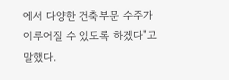에서 다양한 건축부문 수주가 이루어질 수 있도록 하겠다"고 말했다.